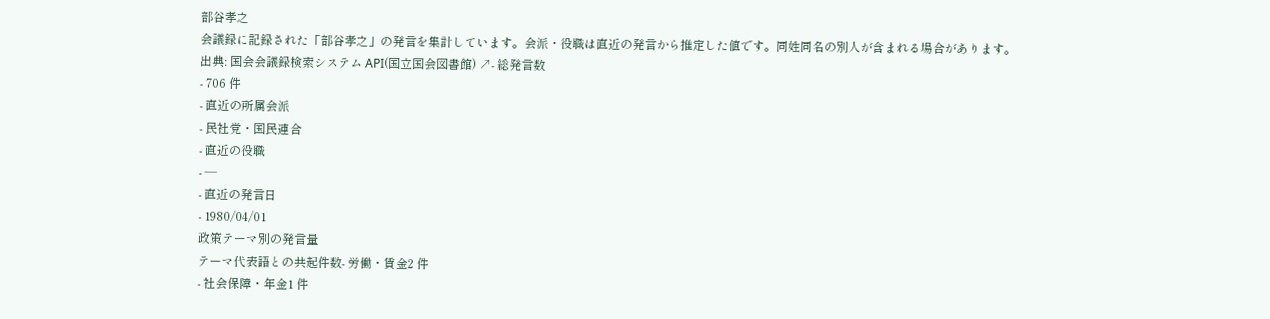部谷孝之
会議録に記録された「部谷孝之」の発言を集計しています。会派・役職は直近の発言から推定した値です。同姓同名の別人が含まれる場合があります。
出典: 国会会議録検索システム API(国立国会図書館) ↗- 総発言数
- 706 件
- 直近の所属会派
- 民社党・国民連合
- 直近の役職
- —
- 直近の発言日
- 1980/04/01
政策テーマ別の発言量
テーマ代表語との共起件数- 労働・賃金2 件
- 社会保障・年金1 件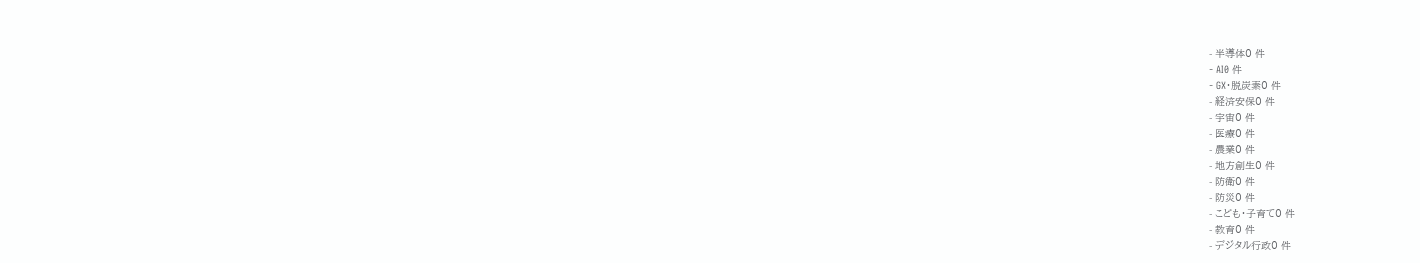- 半導体0 件
- AI0 件
- GX・脱炭素0 件
- 経済安保0 件
- 宇宙0 件
- 医療0 件
- 農業0 件
- 地方創生0 件
- 防衛0 件
- 防災0 件
- こども・子育て0 件
- 教育0 件
- デジタル行政0 件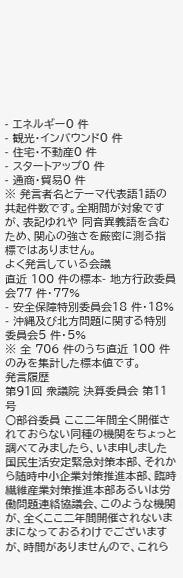- エネルギー0 件
- 観光・インバウンド0 件
- 住宅・不動産0 件
- スタートアップ0 件
- 通商・貿易0 件
※ 発言者名とテーマ代表語1語の共起件数です。全期間が対象ですが、表記ゆれや 同音異義語を含むため、関心の強さを厳密に測る指標ではありません。
よく発言している会議
直近 100 件の標本- 地方行政委員会77 件・77%
- 安全保障特別委員会18 件・18%
- 沖縄及び北方問題に関する特別委員会5 件・5%
※ 全 706 件のうち直近 100 件のみを集計した標本値です。
発言履歴
第91回 衆議院 決算委員会 第11号
○部谷委員 ここ二年間全く開催されておらない同種の機関をちょっと調べてみましたら、いま申しました国民生活安定緊急対策本部、それから随時中小企業対策推進本部、臨時繊維産業対策推進本部あるいは労働問題連絡協議会、このような機関が、全くここ二年間開催されないままになっておるわけでございますが、時間がありませんので、これら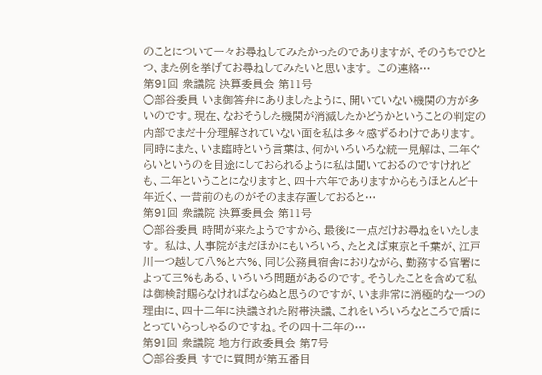のことについて一々お尋ねしてみたかったのでありますが、そのうちでひとつ、また例を挙げてお尋ねしてみたいと思います。 この連絡…
第91回 衆議院 決算委員会 第11号
○部谷委員 いま御答弁にありましたように、開いていない機関の方が多いのです。現在、なおそうした機関が消滅したかどうかということの判定の内部でまだ十分理解されていない面を私は多々感ずるわけであります。同時にまた、いま臨時という言葉は、何かいろいろな統一見解は、二年ぐらいというのを目途にしておられるように私は聞いておるのですけれども、二年ということになりますと、四十六年でありますからもうほとんど十年近く、一昔前のものがそのまま存置しておると…
第91回 衆議院 決算委員会 第11号
○部谷委員 時間が来たようですから、最後に一点だけお尋ねをいたします。 私は、人事院がまだほかにもいろいろ、たとえば東京と千葉が、江戸川一つ越して八%と六%、同じ公務員宿舎におりながら、勤務する官署によって三%もある、いろいろ問題があるのです。そうしたことを含めて私は御検討賜らなければならぬと思うのですが、いま非常に消極的な一つの理由に、四十二年に決議された附帯決議、これをいろいろなところで盾にとっていらっしゃるのですね。その四十二年の…
第91回 衆議院 地方行政委員会 第7号
○部谷委員 すでに質問が第五番目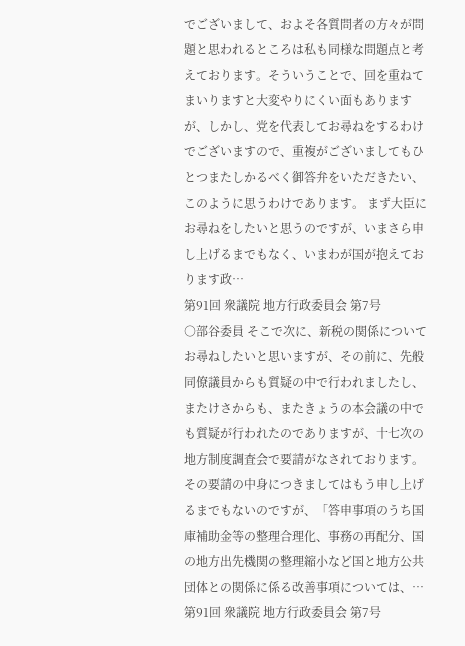でございまして、およそ各質問者の方々が問題と思われるところは私も同様な問題点と考えております。そういうことで、回を重ねてまいりますと大変やりにくい面もありますが、しかし、党を代表してお尋ねをするわけでございますので、重複がございましてもひとつまたしかるべく御答弁をいただきたい、このように思うわけであります。 まず大臣にお尋ねをしたいと思うのですが、いまさら申し上げるまでもなく、いまわが国が抱えております政…
第91回 衆議院 地方行政委員会 第7号
○部谷委員 そこで次に、新税の関係についてお尋ねしたいと思いますが、その前に、先般同僚議員からも質疑の中で行われましたし、またけさからも、またきょうの本会議の中でも質疑が行われたのでありますが、十七次の地方制度調査会で要請がなされております。その要請の中身につきましてはもう申し上げるまでもないのですが、「答申事項のうち国庫補助金等の整理合理化、事務の再配分、国の地方出先機関の整理縮小など国と地方公共団体との関係に係る改善事項については、…
第91回 衆議院 地方行政委員会 第7号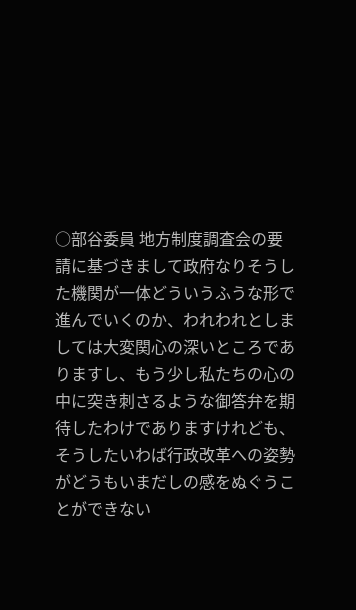○部谷委員 地方制度調査会の要請に基づきまして政府なりそうした機関が一体どういうふうな形で進んでいくのか、われわれとしましては大変関心の深いところでありますし、もう少し私たちの心の中に突き刺さるような御答弁を期待したわけでありますけれども、そうしたいわば行政改革への姿勢がどうもいまだしの感をぬぐうことができない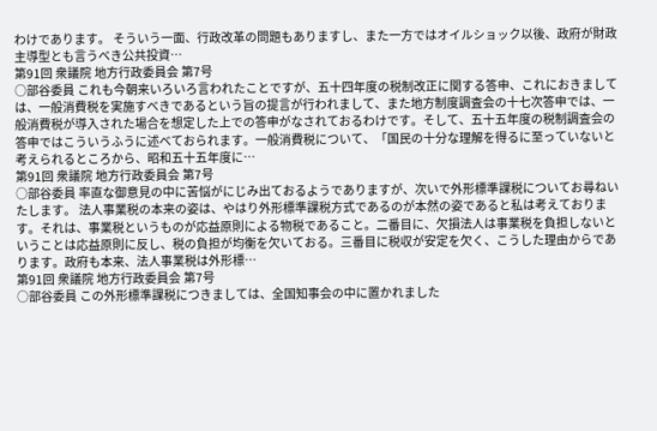わけであります。 そういう一面、行政改革の問題もありますし、また一方ではオイルショック以後、政府が財政主導型とも言うべき公共投資…
第91回 衆議院 地方行政委員会 第7号
○部谷委員 これも今朝来いろいろ言われたことですが、五十四年度の税制改正に関する答申、これにおきましては、一般消費税を実施すべきであるという旨の提言が行われまして、また地方制度調査会の十七次答申では、一般消費税が導入された場合を想定した上での答申がなされておるわけです。そして、五十五年度の税制調査会の答申ではこういうふうに述べておられます。一般消費税について、「国民の十分な理解を得るに至っていないと考えられるところから、昭和五十五年度に…
第91回 衆議院 地方行政委員会 第7号
○部谷委員 率直な御意見の中に苦悩がにじみ出ておるようでありますが、次いで外形標準課税についてお尋ねいたします。 法人事業税の本来の姿は、やはり外形標準課税方式であるのが本然の姿であると私は考えております。それは、事業税というものが応益原則による物税であること。二番目に、欠損法人は事業税を負担しないということは応益原則に反し、税の負担が均衡を欠いておる。三番目に税収が安定を欠く、こうした理由からであります。政府も本来、法人事業税は外形標…
第91回 衆議院 地方行政委員会 第7号
○部谷委員 この外形標準課税につきましては、全国知事会の中に置かれました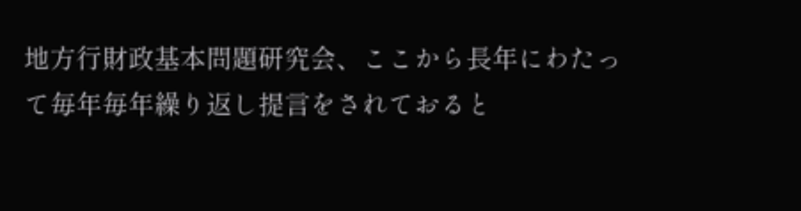地方行財政基本問題研究会、ここから長年にわたって毎年毎年繰り返し提言をされておると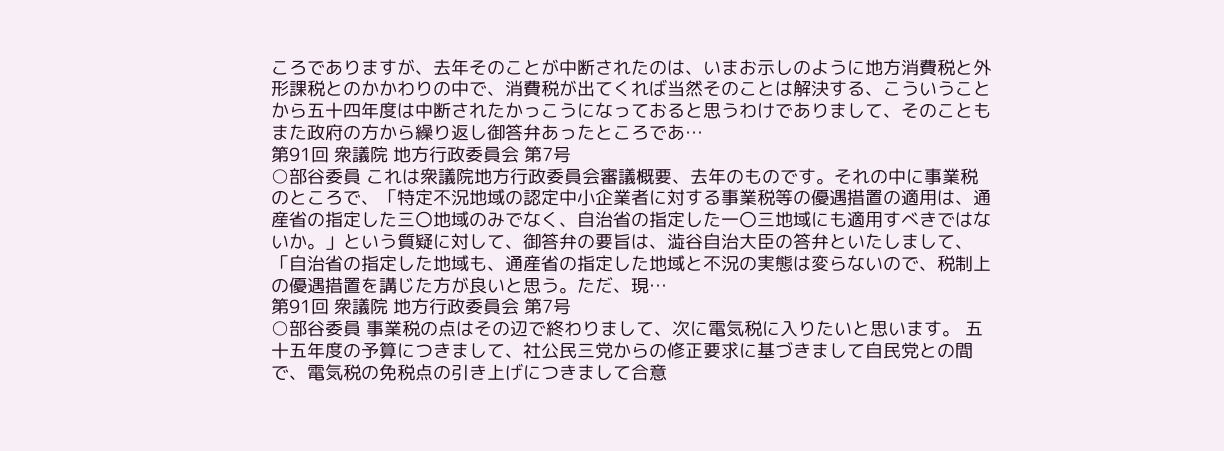ころでありますが、去年そのことが中断されたのは、いまお示しのように地方消費税と外形課税とのかかわりの中で、消費税が出てくれば当然そのことは解決する、こういうことから五十四年度は中断されたかっこうになっておると思うわけでありまして、そのこともまた政府の方から繰り返し御答弁あったところであ…
第91回 衆議院 地方行政委員会 第7号
○部谷委員 これは衆議院地方行政委員会審議概要、去年のものです。それの中に事業税のところで、「特定不況地域の認定中小企業者に対する事業税等の優遇措置の適用は、通産省の指定した三〇地域のみでなく、自治省の指定した一〇三地域にも適用すべきではないか。」という質疑に対して、御答弁の要旨は、澁谷自治大臣の答弁といたしまして、「自治省の指定した地域も、通産省の指定した地域と不況の実態は変らないので、税制上の優遇措置を講じた方が良いと思う。ただ、現…
第91回 衆議院 地方行政委員会 第7号
○部谷委員 事業税の点はその辺で終わりまして、次に電気税に入りたいと思います。 五十五年度の予算につきまして、社公民三党からの修正要求に基づきまして自民党との間で、電気税の免税点の引き上げにつきまして合意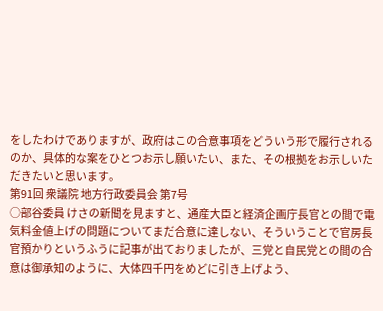をしたわけでありますが、政府はこの合意事項をどういう形で履行されるのか、具体的な案をひとつお示し願いたい、また、その根拠をお示しいただきたいと思います。
第91回 衆議院 地方行政委員会 第7号
○部谷委員 けさの新聞を見ますと、通産大臣と経済企画庁長官との間で電気料金値上げの問題についてまだ合意に達しない、そういうことで官房長官預かりというふうに記事が出ておりましたが、三党と自民党との間の合意は御承知のように、大体四千円をめどに引き上げよう、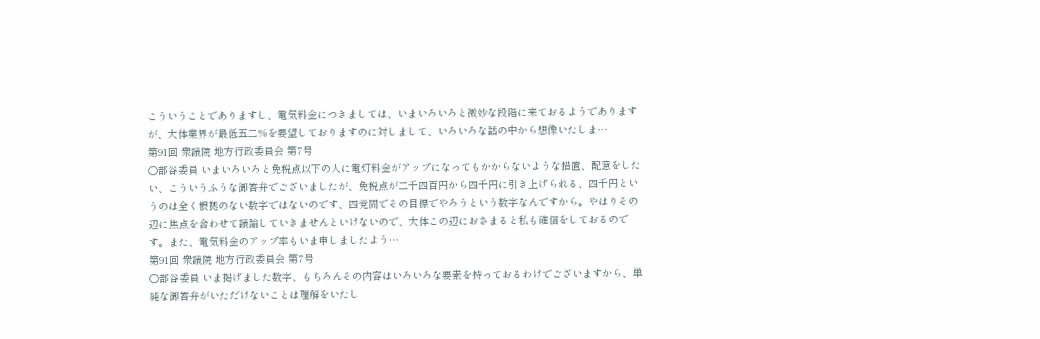こういうことでありますし、電気料金につきましては、いまいろいろと微妙な段階に来ておるようでありますが、大体業界が最低五二%を要望しておりますのに対しまして、いろいろな話の中から想像いたしま…
第91回 衆議院 地方行政委員会 第7号
○部谷委員 いまいろいろと免税点以下の人に電灯料金がアップになってもかからないような措置、配意をしたい、こういうふうな御答弁でございましたが、免税点が二千四百円から四千円に引き上げられる、四千円というのは全く根拠のない数字ではないのです、四党間でその目標でやろうという数字なんですから。やはりその辺に焦点を合わせて議論していきませんといけないので、大体この辺におさまると私も確信をしておるのです。また、電気料金のアップ率もいま申しましたよう…
第91回 衆議院 地方行政委員会 第7号
○部谷委員 いま掲げました数字、もちろんその内容はいろいろな要素を持っておるわけでございますから、単純な御答弁がいただけないことは理解をいたし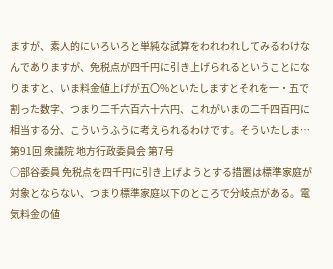ますが、素人的にいろいろと単純な試算をわれわれしてみるわけなんでありますが、免税点が四千円に引き上げられるということになりますと、いま料金値上げが五〇%といたしますとそれを一・五で割った数字、つまり二千六百六十六円、これがいまの二千四百円に相当する分、こういうふうに考えられるわけです。そういたしま…
第91回 衆議院 地方行政委員会 第7号
○部谷委員 免税点を四千円に引き上げようとする措置は標準家庭が対象とならない、つまり標準家庭以下のところで分岐点がある。電気料金の値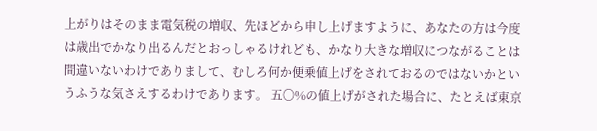上がりはそのまま電気税の増収、先ほどから申し上げますように、あなたの方は今度は歳出でかなり出るんだとおっしゃるけれども、かなり大きな増収につながることは間違いないわけでありまして、むしろ何か便乗値上げをされておるのではないかというふうな気さえするわけであります。 五〇%の値上げがされた場合に、たとえば東京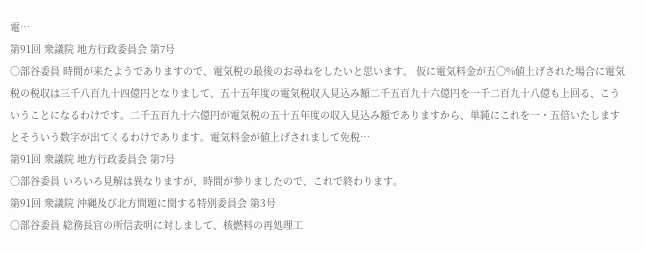電…
第91回 衆議院 地方行政委員会 第7号
○部谷委員 時間が来たようでありますので、電気税の最後のお尋ねをしたいと思います。 仮に電気料金が五〇%値上げされた場合に電気税の税収は三千八百九十四億円となりまして、五十五年度の電気税収入見込み額二千五百九十六億円を一千二百九十八億も上回る、こういうことになるわけです。二千五百九十六億円が電気税の五十五年度の収入見込み額でありますから、単純にこれを一・五倍いたしますとそういう数字が出てくるわけであります。電気料金が値上げされまして免税…
第91回 衆議院 地方行政委員会 第7号
○部谷委員 いろいろ見解は異なりますが、時間が参りましたので、これで終わります。
第91回 衆議院 沖縄及び北方問題に関する特別委員会 第3号
○部谷委員 総務長官の所信表明に対しまして、核燃料の再処理工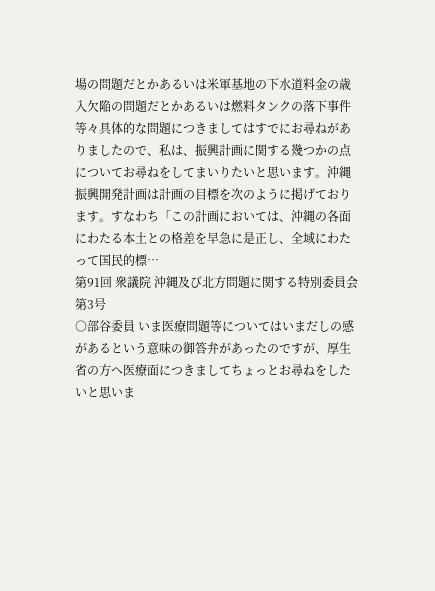場の問題だとかあるいは米軍基地の下水道料金の歳入欠陥の問題だとかあるいは燃料タンクの落下事件等々具体的な問題につきましてはすでにお尋ねがありましたので、私は、振興計画に関する幾つかの点についてお尋ねをしてまいりたいと思います。沖縄振興開発計画は計画の目標を次のように掲げております。すなわち「この計画においては、沖縄の各面にわたる本土との格差を早急に是正し、全域にわたって国民的標…
第91回 衆議院 沖縄及び北方問題に関する特別委員会 第3号
○部谷委員 いま医療問題等についてはいまだしの感があるという意味の御答弁があったのですが、厚生省の方へ医療面につきましてちょっとお尋ねをしたいと思いま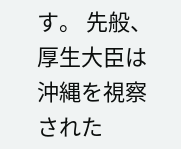す。 先般、厚生大臣は沖縄を視察された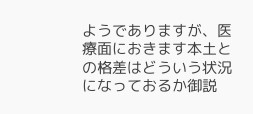ようでありますが、医療面におきます本土との格差はどういう状況になっておるか御説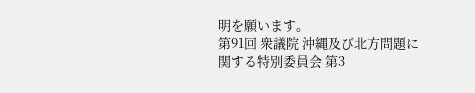明を願います。
第91回 衆議院 沖縄及び北方問題に関する特別委員会 第3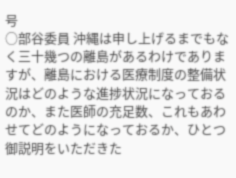号
○部谷委員 沖縄は申し上げるまでもなく三十幾つの離島があるわけでありますが、離島における医療制度の整備状況はどのような進捗状況になっておるのか、また医師の充足数、これもあわせてどのようになっておるか、ひとつ御説明をいただきた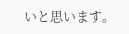いと思います。